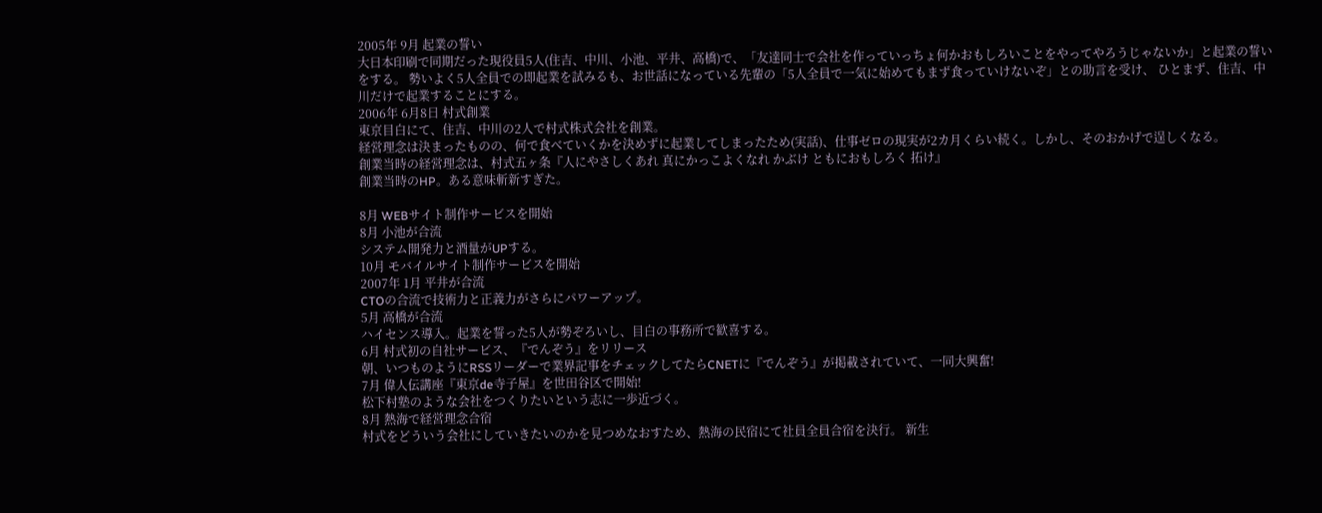2005年 9月 起業の誓い
大日本印刷で同期だった現役員5人(住吉、中川、小池、平井、高橋)で、「友達同士で会社を作っていっちょ何かおもしろいことをやってやろうじゃないか」と起業の誓いをする。 勢いよく5人全員での即起業を試みるも、お世話になっている先輩の「5人全員で一気に始めてもまず食っていけないぞ」との助言を受け、 ひとまず、住吉、中川だけで起業することにする。
2006年 6月8日 村式創業
東京目白にて、住吉、中川の2人で村式株式会社を創業。
経営理念は決まったものの、何で食べていくかを決めずに起業してしまったため(実話)、仕事ゼロの現実が2カ月くらい続く。しかし、そのおかげで逞しくなる。
創業当時の経営理念は、村式五ヶ条『人にやさしくあれ 真にかっこよくなれ かぶけ ともにおもしろく 拓け』
創業当時のHP。ある意味斬新すぎた。

8月 WEBサイト制作サービスを開始
8月 小池が合流
システム開発力と酒量がUPする。
10月 モバイルサイト制作サービスを開始
2007年 1月 平井が合流
CTOの合流で技術力と正義力がさらにパワーアップ。
5月 高橋が合流
ハイセンス導入。起業を誓った5人が勢ぞろいし、目白の事務所で歓喜する。
6月 村式初の自社サービス、『でんぞう』をリリース
朝、いつものようにRSSリーダーで業界記事をチェックしてたらCNETに『でんぞう』が掲載されていて、一同大興奮!
7月 偉人伝講座『東京de寺子屋』を世田谷区で開始!
松下村塾のような会社をつくりたいという志に一歩近づく。
8月 熱海で経営理念合宿
村式をどういう会社にしていきたいのかを見つめなおすため、熱海の民宿にて社員全員合宿を決行。 新生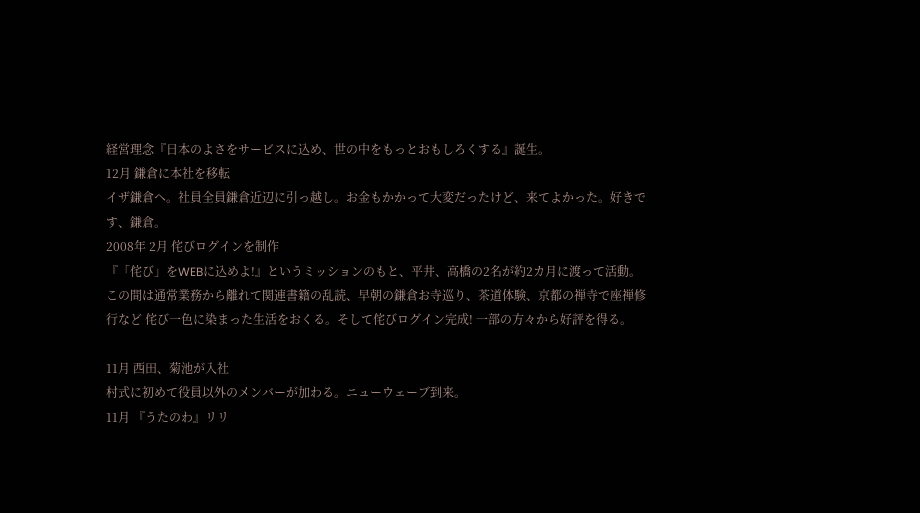経営理念『日本のよさをサービスに込め、世の中をもっとおもしろくする』誕生。
12月 鎌倉に本社を移転
イザ鎌倉へ。社員全員鎌倉近辺に引っ越し。お金もかかって大変だったけど、来てよかった。好きです、鎌倉。
2008年 2月 侘びログインを制作
『「侘び」をWEBに込めよ!』というミッションのもと、平井、高橋の2名が約2カ月に渡って活動。
この間は通常業務から離れて関連書籍の乱読、早朝の鎌倉お寺巡り、茶道体験、京都の禅寺で座禅修行など 侘び一色に染まった生活をおくる。そして侘びログイン完成! 一部の方々から好評を得る。

11月 西田、菊池が入社
村式に初めて役員以外のメンバーが加わる。ニューウェーブ到来。
11月 『うたのわ』リリ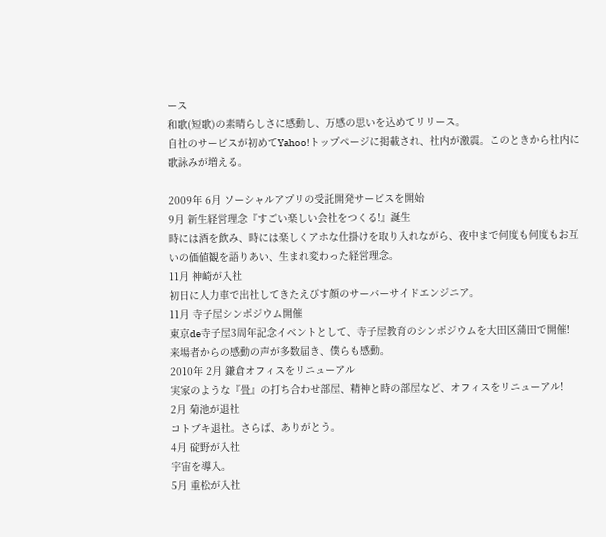ース
和歌(短歌)の素晴らしさに感動し、万感の思いを込めてリリース。
自社のサービスが初めてYahoo!トップページに掲載され、社内が激震。このときから社内に歌詠みが増える。

2009年 6月 ソーシャルアプリの受託開発サービスを開始
9月 新生経営理念『すごい楽しい会社をつくる!』誕生
時には酒を飲み、時には楽しくアホな仕掛けを取り入れながら、夜中まで何度も何度もお互いの価値観を語りあい、生まれ変わった経営理念。
11月 神崎が入社
初日に人力車で出社してきたえびす顔のサーバーサイドエンジニア。
11月 寺子屋シンポジウム開催
東京de寺子屋3周年記念イベントとして、寺子屋教育のシンポジウムを大田区蒲田で開催!
来場者からの感動の声が多数届き、僕らも感動。
2010年 2月 鎌倉オフィスをリニューアル
実家のような『畳』の打ち合わせ部屋、精神と時の部屋など、オフィスをリニューアル!
2月 菊池が退社
コトブキ退社。さらば、ありがとう。
4月 碇野が入社
宇宙を導入。
5月 重松が入社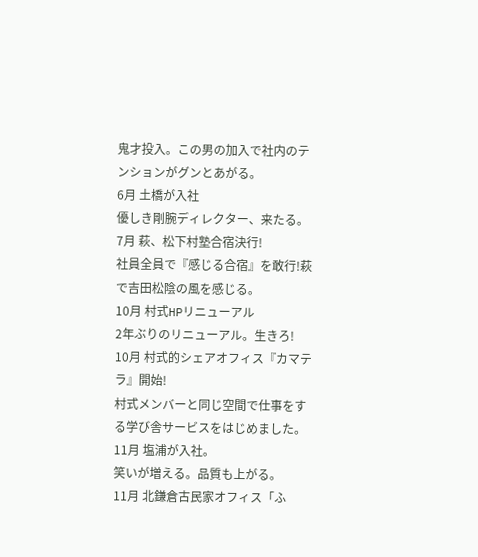鬼才投入。この男の加入で社内のテンションがグンとあがる。
6月 土橋が入社
優しき剛腕ディレクター、来たる。
7月 萩、松下村塾合宿決行!
社員全員で『感じる合宿』を敢行!萩で吉田松陰の風を感じる。
10月 村式HPリニューアル
2年ぶりのリニューアル。生きろ!
10月 村式的シェアオフィス『カマテラ』開始!
村式メンバーと同じ空間で仕事をする学び舎サービスをはじめました。
11月 塩浦が入社。
笑いが増える。品質も上がる。
11月 北鎌倉古民家オフィス「ふ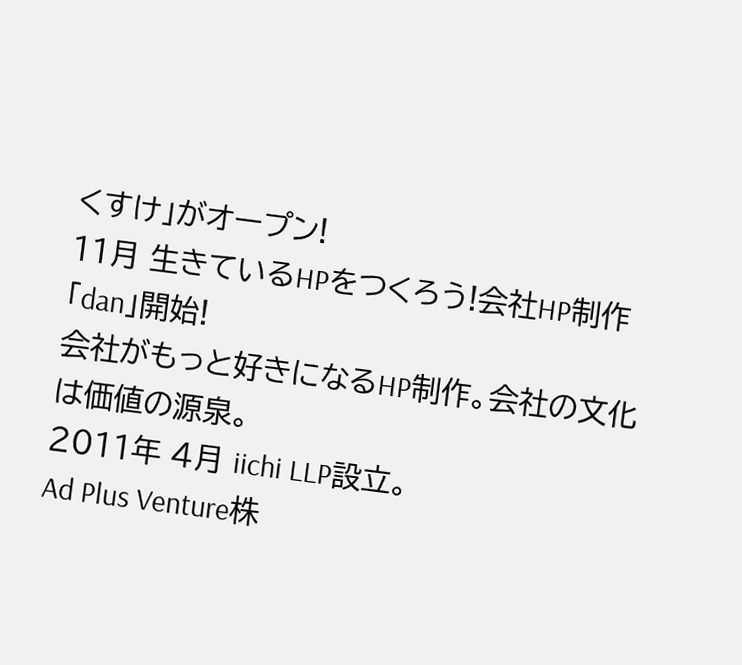くすけ」がオープン!
11月 生きているHPをつくろう!会社HP制作「dan」開始!
会社がもっと好きになるHP制作。会社の文化は価値の源泉。
2011年 4月 iichi LLP設立。
Ad Plus Venture株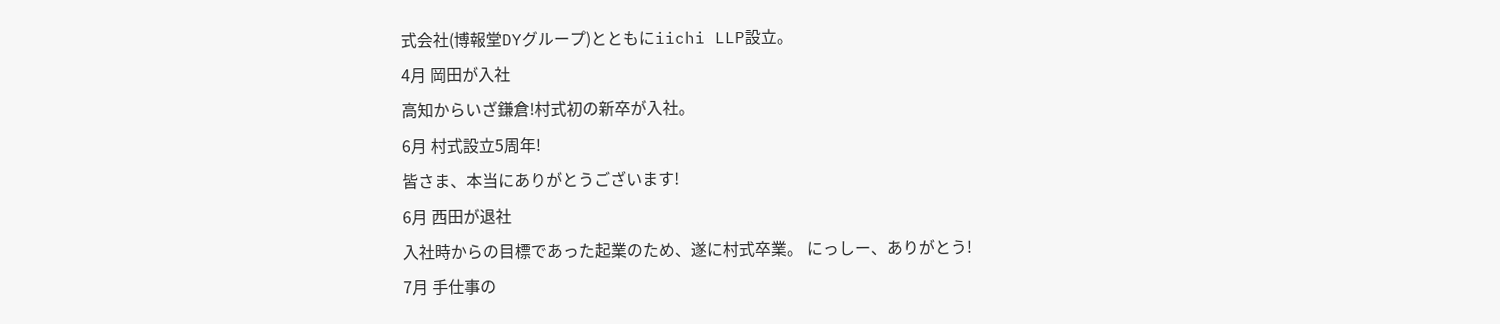式会社(博報堂DYグループ)とともにiichi LLP設立。
4月 岡田が入社
高知からいざ鎌倉!村式初の新卒が入社。
6月 村式設立5周年!
皆さま、本当にありがとうございます!
6月 西田が退社
入社時からの目標であった起業のため、遂に村式卒業。 にっしー、ありがとう!
7月 手仕事の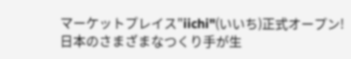マーケットプレイス"iichi"(いいち)正式オープン!
日本のさまざまなつくり手が生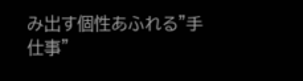み出す個性あふれる"手仕事"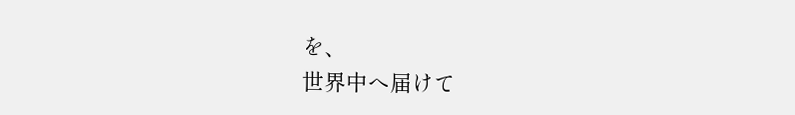を、
世界中へ届けて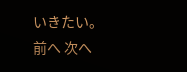いきたい。
前へ 次へ